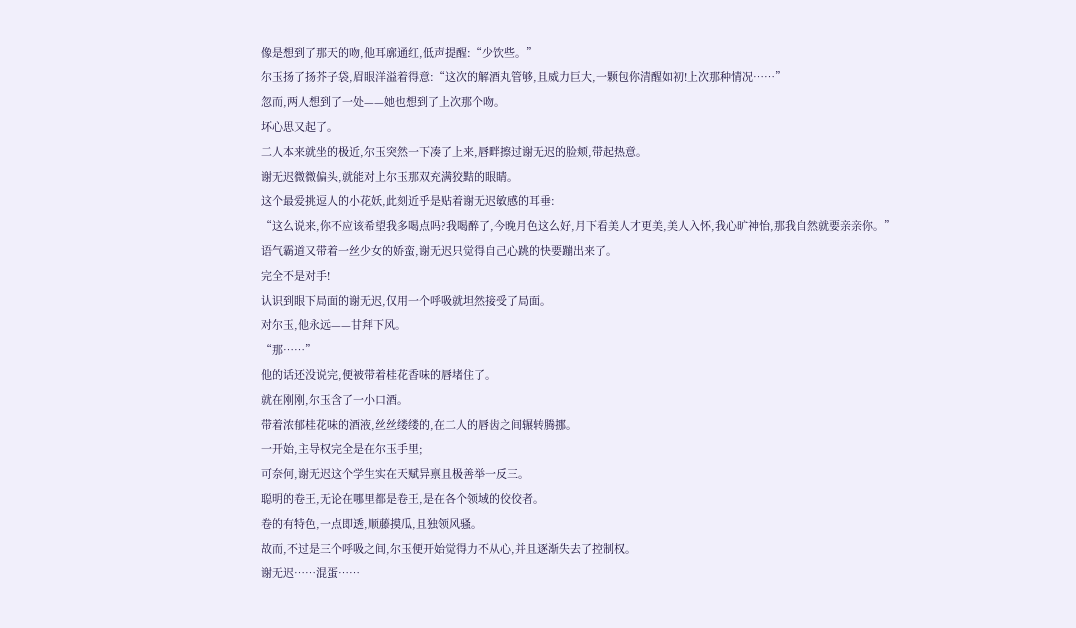像是想到了那天的吻,他耳廓通红,低声提醒:“少饮些。”
尔玉扬了扬芥子袋,眉眼洋溢着得意:“这次的解酒丸管够,且威力巨大,一颗包你清醒如初!上次那种情况……”
忽而,两人想到了一处——她也想到了上次那个吻。
坏心思又起了。
二人本来就坐的极近,尔玉突然一下凑了上来,唇畔擦过谢无迟的脸颊,带起热意。
谢无迟微微偏头,就能对上尔玉那双充满狡黠的眼睛。
这个最爱挑逗人的小花妖,此刻近乎是贴着谢无迟敏感的耳垂:
“这么说来,你不应该希望我多喝点吗?我喝醉了,今晚月色这么好,月下看美人才更美,美人入怀,我心旷神怡,那我自然就要亲亲你。”
语气霸道又带着一丝少女的娇蛮,谢无迟只觉得自己心跳的快要蹦出来了。
完全不是对手!
认识到眼下局面的谢无迟,仅用一个呼吸就坦然接受了局面。
对尔玉,他永远——甘拜下风。
“那……”
他的话还没说完,便被带着桂花香味的唇堵住了。
就在刚刚,尔玉含了一小口酒。
带着浓郁桂花味的酒液,丝丝缕缕的,在二人的唇齿之间辗转腾挪。
一开始,主导权完全是在尔玉手里;
可奈何,谢无迟这个学生实在天赋异禀且极善举一反三。
聪明的卷王,无论在哪里都是卷王,是在各个领域的佼佼者。
卷的有特色,一点即透,顺藤摸瓜,且独领风骚。
故而,不过是三个呼吸之间,尔玉便开始觉得力不从心,并且逐渐失去了控制权。
谢无迟……混蛋……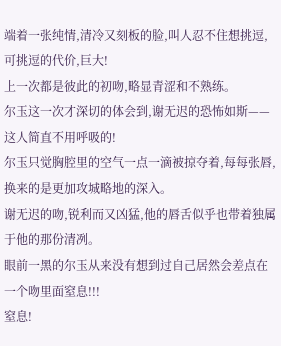端着一张纯情,清冷又刻板的脸,叫人忍不住想挑逗,可挑逗的代价,巨大!
上一次都是彼此的初吻,略显青涩和不熟练。
尔玉这一次才深切的体会到,谢无迟的恐怖如斯——这人简直不用呼吸的!
尔玉只觉胸腔里的空气一点一滴被掠夺着,每每张唇,换来的是更加攻城略地的深入。
谢无迟的吻,锐利而又凶猛,他的唇舌似乎也带着独属于他的那份清冽。
眼前一黑的尔玉从来没有想到过自己居然会差点在一个吻里面窒息!!!
窒息!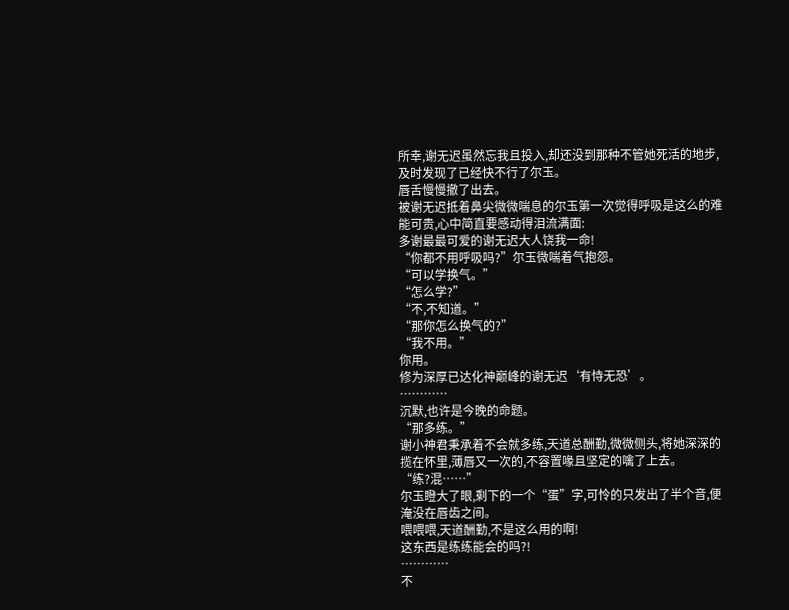所幸,谢无迟虽然忘我且投入,却还没到那种不管她死活的地步,及时发现了已经快不行了尔玉。
唇舌慢慢撤了出去。
被谢无迟抵着鼻尖微微喘息的尔玉第一次觉得呼吸是这么的难能可贵,心中简直要感动得泪流满面:
多谢最最可爱的谢无迟大人饶我一命!
“你都不用呼吸吗?”尔玉微喘着气抱怨。
“可以学换气。”
“怎么学?”
“不,不知道。”
“那你怎么换气的?”
“我不用。”
你用。
修为深厚已达化神巅峰的谢无迟‘有恃无恐’。
…………
沉默,也许是今晚的命题。
“那多练。”
谢小神君秉承着不会就多练,天道总酬勤,微微侧头,将她深深的揽在怀里,薄唇又一次的,不容置喙且坚定的噙了上去。
“练?混……”
尔玉瞪大了眼,剩下的一个“蛋”字,可怜的只发出了半个音,便淹没在唇齿之间。
喂喂喂,天道酬勤,不是这么用的啊!
这东西是练练能会的吗?!
…………
不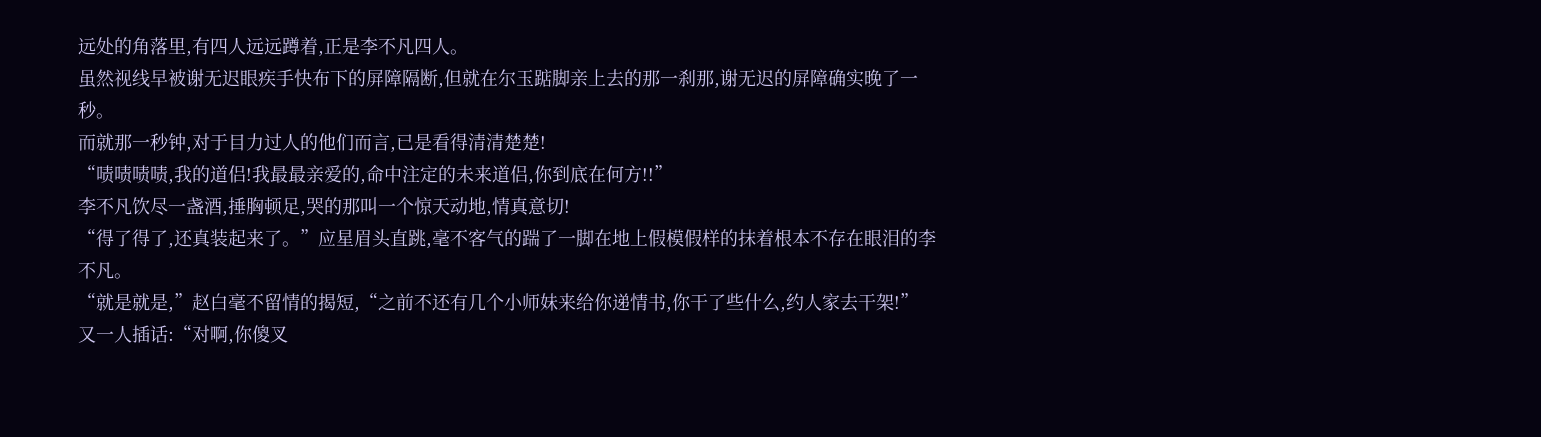远处的角落里,有四人远远蹲着,正是李不凡四人。
虽然视线早被谢无迟眼疾手快布下的屏障隔断,但就在尔玉踮脚亲上去的那一刹那,谢无迟的屏障确实晚了一秒。
而就那一秒钟,对于目力过人的他们而言,已是看得清清楚楚!
“啧啧啧啧,我的道侣!我最最亲爱的,命中注定的未来道侣,你到底在何方!!”
李不凡饮尽一盏酒,捶胸顿足,哭的那叫一个惊天动地,情真意切!
“得了得了,还真装起来了。”应星眉头直跳,毫不客气的踹了一脚在地上假模假样的抹着根本不存在眼泪的李不凡。
“就是就是,”赵白毫不留情的揭短,“之前不还有几个小师妹来给你递情书,你干了些什么,约人家去干架!”
又一人插话:“对啊,你傻叉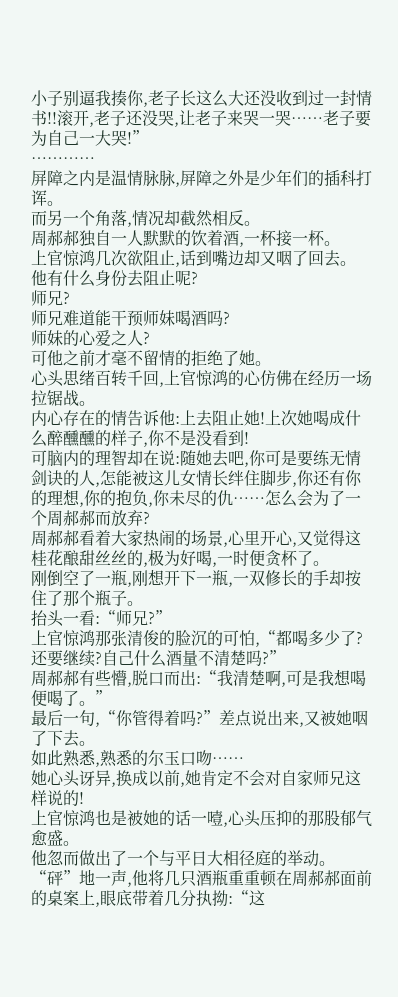小子别逼我揍你,老子长这么大还没收到过一封情书!!滚开,老子还没哭,让老子来哭一哭……老子要为自己一大哭!”
…………
屏障之内是温情脉脉,屏障之外是少年们的插科打诨。
而另一个角落,情况却截然相反。
周郝郝独自一人默默的饮着酒,一杯接一杯。
上官惊鸿几次欲阻止,话到嘴边却又咽了回去。
他有什么身份去阻止呢?
师兄?
师兄难道能干预师妹喝酒吗?
师妹的心爱之人?
可他之前才毫不留情的拒绝了她。
心头思绪百转千回,上官惊鸿的心仿佛在经历一场拉锯战。
内心存在的情告诉他:上去阻止她!上次她喝成什么醉醺醺的样子,你不是没看到!
可脑内的理智却在说:随她去吧,你可是要练无情剑诀的人,怎能被这儿女情长绊住脚步,你还有你的理想,你的抱负,你未尽的仇……怎么会为了一个周郝郝而放弃?
周郝郝看着大家热闹的场景,心里开心,又觉得这桂花酿甜丝丝的,极为好喝,一时便贪杯了。
刚倒空了一瓶,刚想开下一瓶,一双修长的手却按住了那个瓶子。
抬头一看:“师兄?”
上官惊鸿那张清俊的脸沉的可怕,“都喝多少了?还要继续?自己什么酒量不清楚吗?”
周郝郝有些懵,脱口而出:“我清楚啊,可是我想喝便喝了。”
最后一句,“你管得着吗?”差点说出来,又被她咽了下去。
如此熟悉,熟悉的尔玉口吻……
她心头讶异,换成以前,她肯定不会对自家师兄这样说的!
上官惊鸿也是被她的话一噎,心头压抑的那股郁气愈盛。
他忽而做出了一个与平日大相径庭的举动。
“砰”地一声,他将几只酒瓶重重顿在周郝郝面前的桌案上,眼底带着几分执拗:“这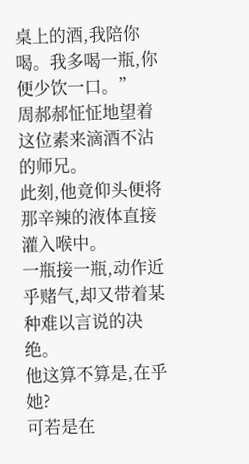桌上的酒,我陪你喝。我多喝一瓶,你便少饮一口。”
周郝郝怔怔地望着这位素来滴酒不沾的师兄。
此刻,他竟仰头便将那辛辣的液体直接灌入喉中。
一瓶接一瓶,动作近乎赌气,却又带着某种难以言说的决绝。
他这算不算是,在乎她?
可若是在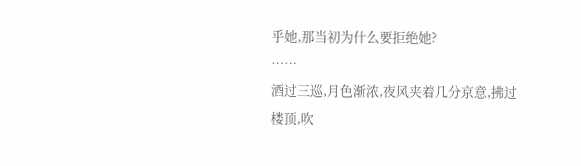乎她,那当初为什么要拒绝她?
……
酒过三巡,月色渐浓,夜风夹着几分京意,拂过楼顶,吹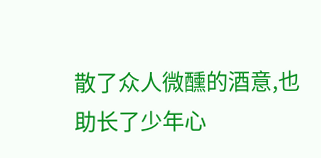散了众人微醺的酒意,也助长了少年心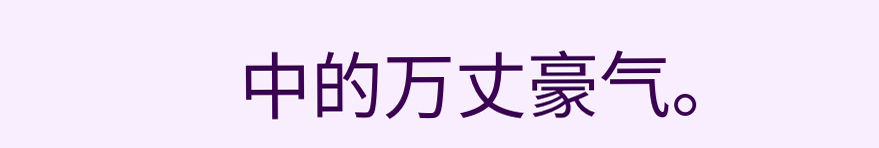中的万丈豪气。